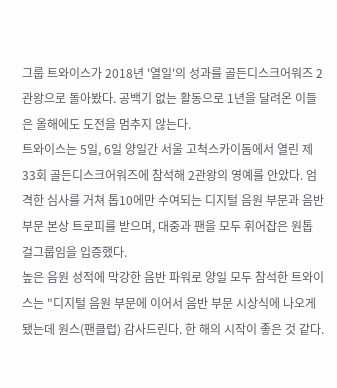그룹 트와이스가 2018년 '열일'의 성과를 골든디스크어워즈 2관왕으로 돌아봤다. 공백기 없는 활동으로 1년을 달려온 이들은 올해에도 도전을 멈추지 않는다.
트와이스는 5일, 6일 양일간 서울 고척스카이돔에서 열린 제33회 골든디스크어워즈에 참석해 2관왕의 영예를 안았다. 엄격한 심사를 거쳐 톱10에만 수여되는 디지털 음원 부문과 음반 부문 본상 트로피를 받으며, 대중과 팬을 모두 휘어잡은 원톱 걸그룹임을 입증했다.
높은 음원 성적에 막강한 음반 파워로 양일 모두 참석한 트와이스는 "디지털 음원 부문에 이어서 음반 부문 시상식에 나오게 됐는데 원스(팬클럽) 감사드린다. 한 해의 시작이 좋은 것 같다.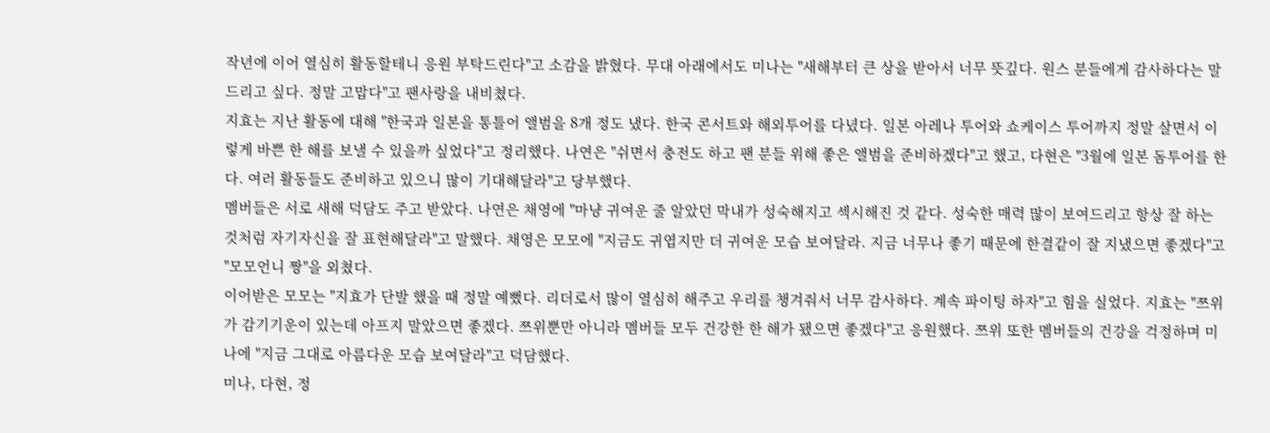작년에 이어 열심히 활동할테니 응원 부탁드린다"고 소감을 밝혔다. 무대 아래에서도 미나는 "새해부터 큰 상을 받아서 너무 뜻깊다. 원스 분들에게 감사하다는 말 드리고 싶다. 정말 고맙다"고 팬사랑을 내비쳤다.
지효는 지난 활동에 대해 "한국과 일본을 통틀어 앨범을 8개 정도 냈다. 한국 콘서트와 해외투어를 다녔다. 일본 아레나 투어와 쇼케이스 투어까지 정말 살면서 이렇게 바쁜 한 해를 보낼 수 있을까 싶었다"고 정리했다. 나연은 "쉬면서 충전도 하고 팬 분들 위해 좋은 앨범을 준비하겠다"고 했고, 다현은 "3월에 일본 돔투어를 한다. 여러 활동들도 준비하고 있으니 많이 기대해달라"고 당부했다.
멤버들은 서로 새해 덕담도 주고 받았다. 나연은 채영에 "마냥 귀여운 줄 알았던 막내가 성숙해지고 섹시해진 것 같다. 성숙한 매력 많이 보여드리고 항상 잘 하는 것처럼 자기자신을 잘 표현해달라"고 말했다. 채영은 모모에 "지금도 귀엽지만 더 귀여운 모습 보여달라. 지금 너무나 좋기 때문에 한결같이 잘 지냈으면 좋겠다"고 "모모언니 짱"을 외쳤다.
이어받은 모모는 "지효가 단발 했을 때 정말 예뻤다. 리더로서 많이 열심히 해주고 우리를 챙겨줘서 너무 감사하다. 계속 파이팅 하자"고 힘을 실었다. 지효는 "쯔위가 감기기운이 있는데 아프지 말았으면 좋겠다. 쯔위뿐만 아니라 멤버들 모두 건강한 한 해가 됐으면 좋겠다"고 응원했다. 쯔위 또한 멤버들의 건강을 걱정하며 미나에 "지금 그대로 아름다운 모습 보여달라"고 덕담했다.
미나, 다현, 정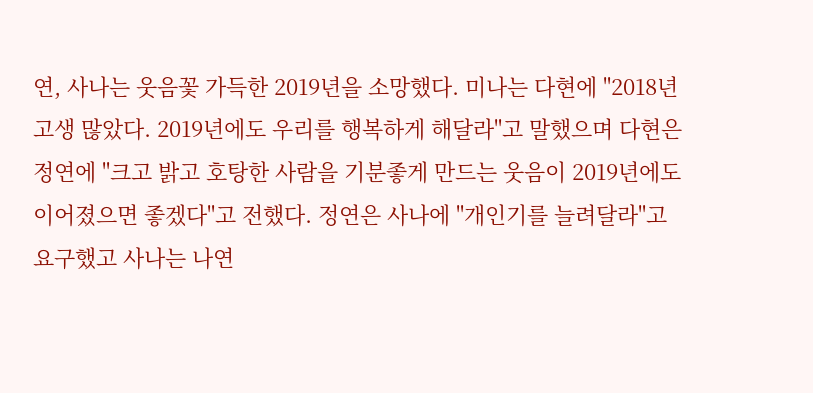연, 사나는 웃음꽃 가득한 2019년을 소망했다. 미나는 다현에 "2018년 고생 많았다. 2019년에도 우리를 행복하게 해달라"고 말했으며 다현은 정연에 "크고 밝고 호탕한 사람을 기분좋게 만드는 웃음이 2019년에도 이어졌으면 좋겠다"고 전했다. 정연은 사나에 "개인기를 늘려달라"고 요구했고 사나는 나연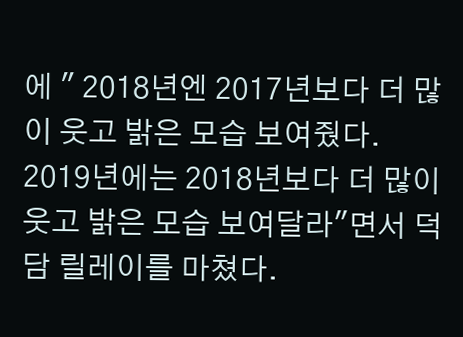에 " 2018년엔 2017년보다 더 많이 웃고 밝은 모습 보여줬다. 2019년에는 2018년보다 더 많이 웃고 밝은 모습 보여달라"면서 덕담 릴레이를 마쳤다.